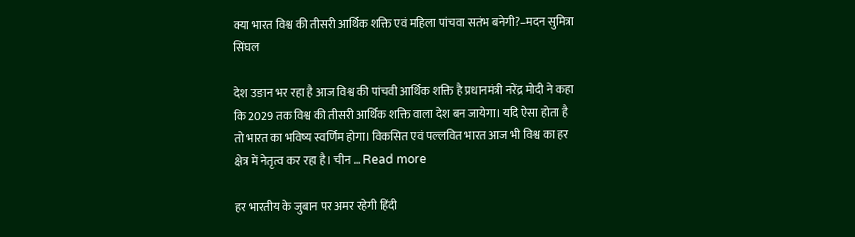क्या भारत विश्व की तीसरी आर्थिक शक्ति एवं महिला पांचवा सतंभ बनेगी?–मदन सुमित्रा सिंघल

देश उङान भर रहा है आज विश्व की पांचवी आर्थिक शक्ति है प्रधानमंत्री नरेंद्र मोदी ने कहा कि 2029 तक विश्व की तीसरी आर्थिक शक्ति वाला देश बन जायेगा। यदि ऐसा होता है तो भारत का भविष्य स्वर्णिम होगा। विकसित एवं पल्लवित भारत आज भी विश्व का हर क्षेत्र में नेतृत्व कर रहा है। चीन … Read more

हर भारतीय के जुबान पर अमर रहेगी हिंदी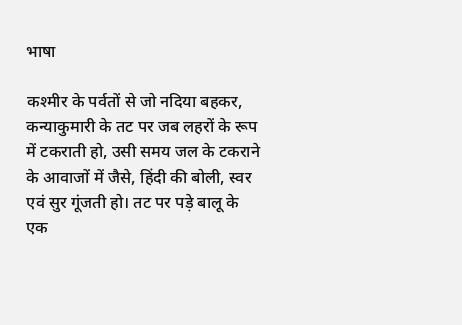भाषा

कश्मीर के पर्वतों से जो नदिया बहकर, कन्याकुमारी के तट पर जब लहरों के रूप में टकराती हो, उसी समय जल के टकराने के आवाजों में जैसे, हिंदी की बोली, स्वर एवं सुर गूंजती हो। तट पर पड़े बालू के एक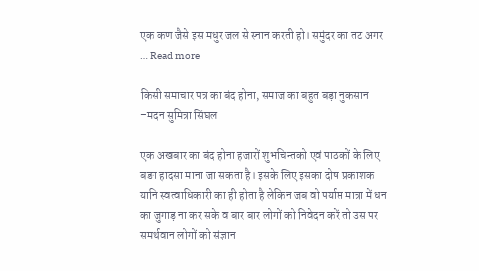एक कण जैसे इस मधुर जल से स्नान करती हो। समुंदर का तट अगर … Read more

किसी समाचार पत्र का बंद होना, समाज का बहुत बड़ा नुकसान –मदन सुमित्रा सिंघल

एक अखबार का बंद होना हजारों शुभचिन्तको एवं पाठकों के लिए बङा हादसा माना जा सकता है। इसके लिए इसका दोष प्रकाशक यानि स्वत्वाधिकारी का ही होता है लेकिन जब वो पर्याप्त मात्रा में धन का जुगाड़ ना कर सके व बार बार लोगों को निवेदन करें तो उस पर समर्थवान लोगों को संज्ञान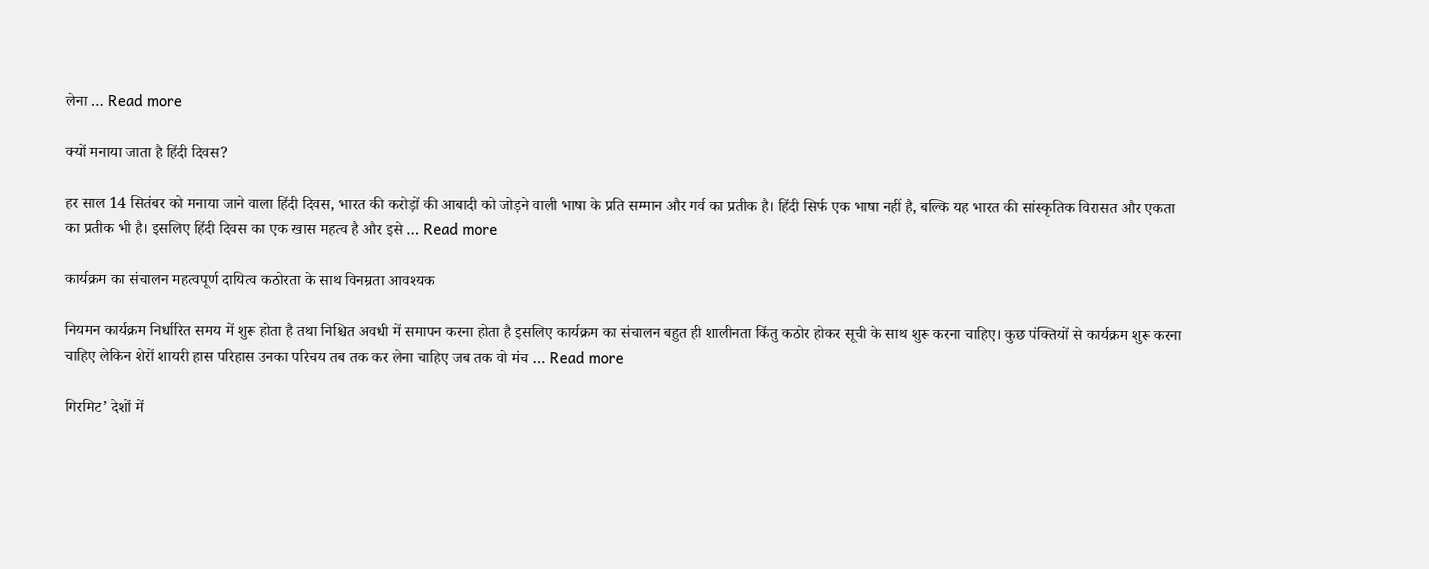लेना … Read more

क्यों मनाया जाता है हिंदी दिवस?

हर साल 14 सितंबर को मनाया जाने वाला हिंदी दिवस, भारत की करोड़ों की आबादी को जोड़ने वाली भाषा के प्रति सम्मान और गर्व का प्रतीक है। हिंदी सिर्फ एक भाषा नहीं है, बल्कि यह भारत की सांस्कृतिक विरासत और एकता का प्रतीक भी है। इसलिए हिंदी दिवस का एक खास महत्व है और इसे … Read more

कार्यक्रम का संचालन महत्वपूर्ण दायित्व कठोरता के साथ विनम्रता आवश्यक

नियमन कार्यक्रम निर्धारित समय में शुरू होता है तथा निश्चित अवधी में समापन करना होता है इसलिए कार्यक्रम का संचालन बहुत ही शालीनता किंतु कठोर होकर सूची के साथ शुरू करना चाहिए। कुछ पंक्तियों से कार्यक्रम शुरू करना चाहिए लेकिन शेरों शायरी हास परिहास उनका परिचय तब तक कर लेना चाहिए जब तक वो मंच … Read more

गिरमिट’ देशों में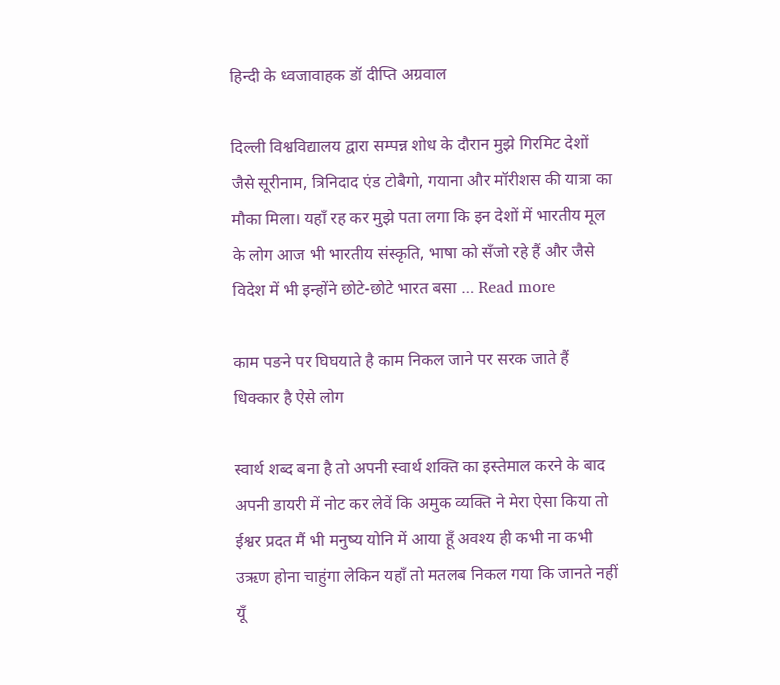हिन्दी के ध्वजावाहक डॉ दीप्ति अग्रवाल

दिल्ली विश्वविद्यालय द्वारा सम्पन्न शोध के दौरान मुझे गिरमिट देशों जैसे सूरीनाम, त्रिनिदाद एंड टोबैगो, गयाना और मॉरीशस की यात्रा का मौका मिला। यहाँ रह कर मुझे पता लगा कि इन देशों में भारतीय मूल के लोग आज भी भारतीय संस्कृति, भाषा को सँजो रहे हैं और जैसे विदेश में भी इन्होंने छोटे-छोटे भारत बसा … Read more

काम पङने पर घिघयाते है काम निकल जाने पर सरक जाते हैं धिक्कार है ऐसे लोग

स्वार्थ शब्द बना है तो अपनी स्वार्थ शक्ति का इस्तेमाल करने के बाद अपनी डायरी में नोट कर लेवें कि अमुक व्यक्ति ने मेरा ऐसा किया तो ईश्वर प्रदत मैं भी मनुष्य योनि में आया हूँ अवश्य ही कभी ना कभी उऋण होना चाहुंगा लेकिन यहाँ तो मतलब निकल गया कि जानते नहीं यूँ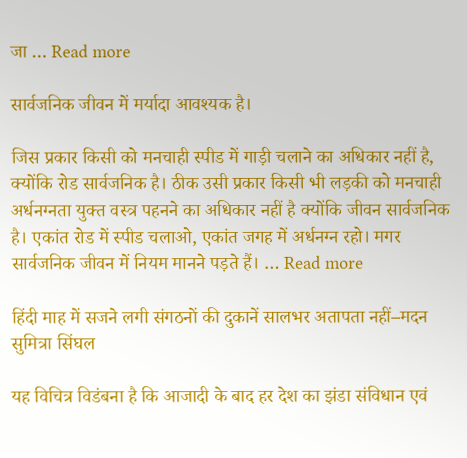जा … Read more

सार्वजनिक जीवन में मर्यादा आवश्यक है।

जिस प्रकार किसी को मनचाही स्पीड में गाड़ी चलाने का अधिकार नहीं है, क्योंकि रोड सार्वजनिक है। ठीक उसी प्रकार किसी भी लड़की को मनचाही अर्धनग्नता युक्त वस्त्र पहनने का अधिकार नहीं है क्योंकि जीवन सार्वजनिक है। एकांत रोड में स्पीड चलाओ, एकांत जगह में अर्धनग्न रहो। मगर सार्वजनिक जीवन में नियम मानने पड़ते हैं। … Read more

हिंदी माह में सजने लगी संगठनों की दुकानें सालभर अतापता नहीं–मदन सुमित्रा सिंघल

यह विचित्र विडंबना है कि आजादी के बाद हर देश का झंडा संविधान एवं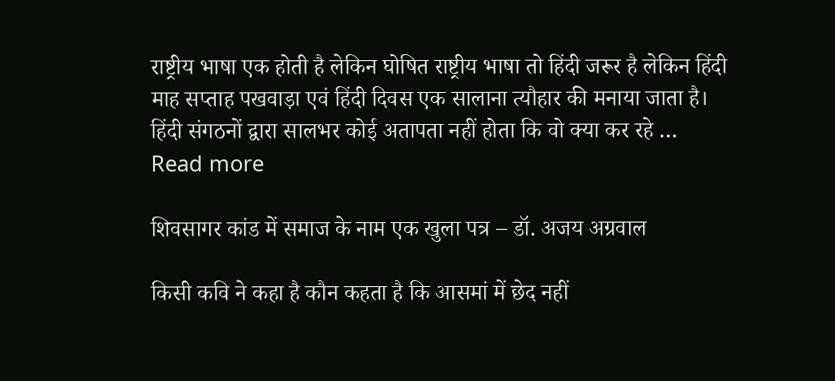राष्ट्रीय भाषा एक होती है लेकिन घोषित राष्ट्रीय भाषा तो हिंदी जरूर है लेकिन हिंदी माह सप्ताह पखवाड़ा एवं हिंदी दिवस एक सालाना त्यौहार की मनाया जाता है। हिंदी संगठनों द्वारा सालभर कोई अतापता नहीं होता कि वो क्या कर रहे … Read more

शिवसागर कांड में समाज के नाम एक खुला पत्र – डॉ. अजय अग्रवाल

किसी कवि ने कहा है कौन कहता है कि आसमां में छेद नहीं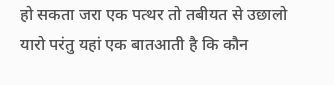हो सकता जरा एक पत्थर तो तबीयत से उछालो यारो परंतु यहां एक बात‌आती है कि कौन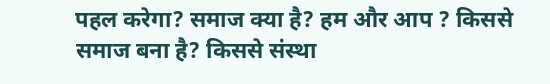पहल करेगा? समाज क्या है? हम और आप ? किससे समाज बना है? किससे संस्था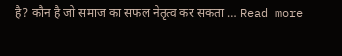है? कौन है जो समाज का सफल नेतृत्व कर सकता … Read more